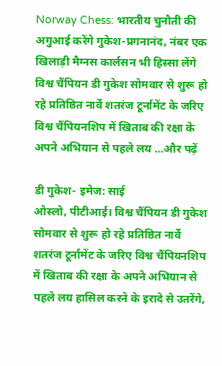Norway Chess: भारतीय चुनौती की अगुआई करेंगे गुकेश-प्रगनानंद, नंबर एक खिलाड़ी मैग्नस कार्लसन भी हिस्सा लेंगे
विश्व चैंपियन डी गुकेश सोमवार से शुरू हो रहे प्रतिष्ठित नार्वे शतरंज टूर्नामेंट के जरिए विश्व चैंपियनशिप में खिताब की रक्षा के अपने अभियान से पहले लय ...और पढ़ें

डी गुकेश- इमेज: साई
ओस्लो, पीटीआई। विश्व चैंपियन डी गुकेश सोमवार से शुरू हो रहे प्रतिष्ठित नार्वे शतरंज टूर्नामेंट के जरिए विश्व चैंपियनशिप में खिताब की रक्षा के अपने अभियान से पहले लय हासिल करने के इरादे से उतरेंगे,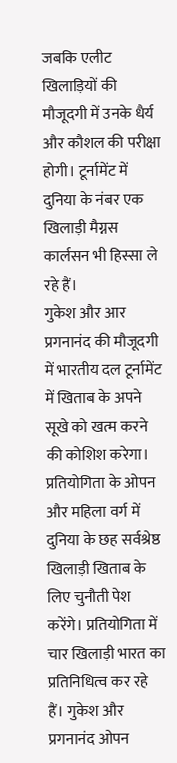जबकि एलीट खिलाड़ियों की मौजूदगी में उनके धैर्य और कौशल की परीक्षा होगी। टूर्नामेंट में दुनिया के नंबर एक खिलाड़ी मैग्नस कार्लसन भी हिस्सा ले रहे हैं।
गुकेश और आर प्रगनानंद की मौजूदगी में भारतीय दल टूर्नामेंट में खिताब के अपने सूखे को खत्म करने की कोशिश करेगा। प्रतियोगिता के ओपन और महिला वर्ग में दुनिया के छह सर्वश्रेष्ठ खिलाड़ी खिताब के लिए चुनौती पेश करेंगे। प्रतियोगिता में चार खिलाड़ी भारत का प्रतिनिधित्व कर रहे हैं। गुकेश और प्रगनानंद ओपन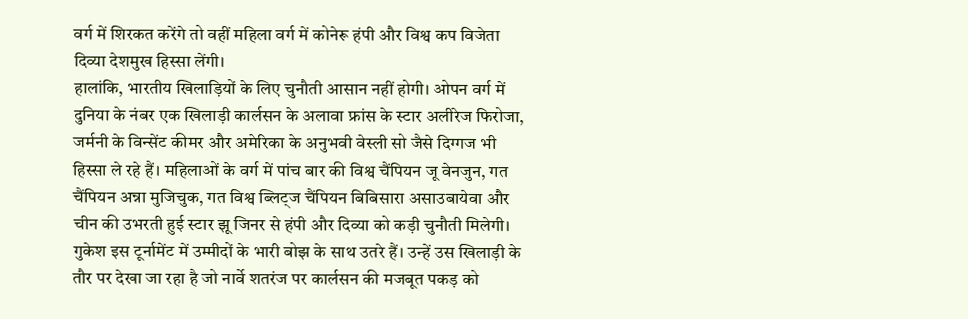वर्ग में शिरकत करेंगे तो वहीं महिला वर्ग में कोनेरू हंपी और विश्व कप विजेता दिव्या देशमुख हिस्सा लेंगी।
हालांकि, भारतीय खिलाड़ियों के लिए चुनौती आसान नहीं होगी। ओपन वर्ग में दुनिया के नंबर एक खिलाड़ी कार्लसन के अलावा फ्रांस के स्टार अलीरेज फिरोजा, जर्मनी के विन्सेंट कीमर और अमेरिका के अनुभवी वेस्ली सो जैसे दिग्गज भी हिस्सा ले रहे हैं। महिलाओं के वर्ग में पांच बार की विश्व चैंपियन जू वेनजुन, गत चैंपियन अन्ना मुजिचुक, गत विश्व ब्लिट्ज चैंपियन बिबिसारा असाउबायेवा और चीन की उभरती हुई स्टार झू जिनर से हंपी और दिव्या को कड़ी चुनौती मिलेगी।
गुकेश इस टूर्नामेंट में उम्मीदों के भारी बोझ के साथ उतरे हैं। उन्हें उस खिलाड़ी के तौर पर देखा जा रहा है जो नार्वे शतरंज पर कार्लसन की मजबूत पकड़ को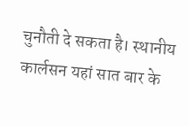चुनौती दे सकता है। स्थानीय कार्लसन यहां सात बार के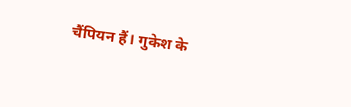चैंपियन हैं। गुकेश के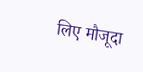लिए मौजूदा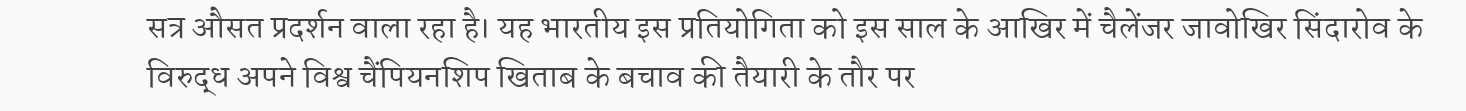सत्र औसत प्रदर्शन वाला रहा है। यह भारतीय इस प्रतियोगिता को इस साल के आखिर में चैलेंजर जावोखिर सिंदारोव के विरुद्ध अपने विश्व चैंपियनशिप खिताब के बचाव की तैयारी के तौर पर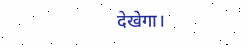देखेगा।